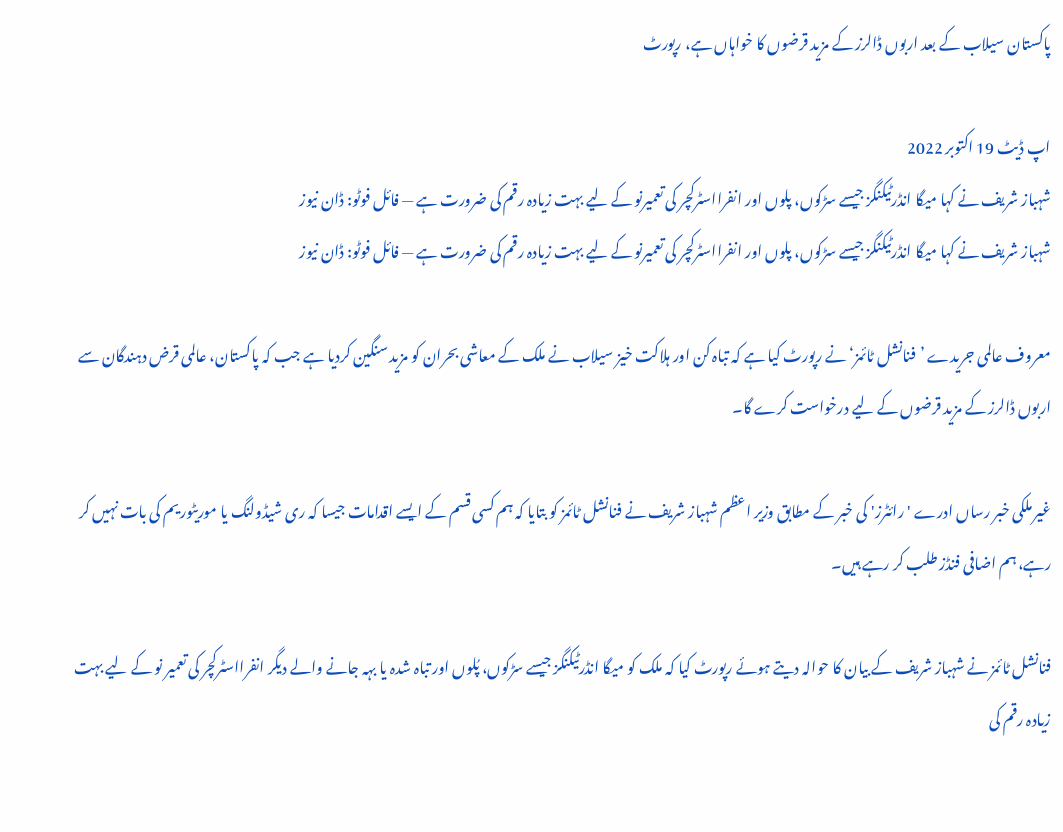پاکستان سیلاب کے بعد اربوں ڈالرز کے مزید قرضوں کا خواہاں ہے، رپورٹ

اپ ڈیٹ 19 اکتوبر 2022
شہباز شریف نے کہا میگا انڈرٹیکنگز جیسے سڑکوں، پلوں اور انفرااسٹرکچر کی تعمیرنو کے لیے بہت زیادہ رقم کی ضرورت ہے — فائل فوٹو: ڈان نیوز
شہباز شریف نے کہا میگا انڈرٹیکنگز جیسے سڑکوں، پلوں اور انفرااسٹرکچر کی تعمیرنو کے لیے بہت زیادہ رقم کی ضرورت ہے — فائل فوٹو: ڈان نیوز

معروف عالمی جریدے ’فنانشل ٹائمز‘ نے رپورٹ کیا ہے کہ تباہ کن اور ہلاکت خیز سیلاب نے ملک کے معاشی بحران کو مزید سنگین کردیا ہے جب کہ پاکستان، عالمی قرض دہندگان سے اربوں ڈالرز کے مزید قرضوں کے لیے درخواست کرے گا۔

غیر ملکی خبر رساں ادرے 'رائٹرز' کی خبر کے مطابق وزیر اعظم شہباز شریف نے فنانشل ٹائمز کو بتایا کہ ہم کسی قسم کے ایسے اقدامات جیسا کہ ری شیڈولنگ یا موریٹوریم کی بات نہیں کر رہے، ہم اضافی فنڈز طلب کر رہے ہیں۔

فنانشل ٹائمز نے شہباز شریف کے بیان کا حوالہ دیتے ہوئے رپورٹ کیا کہ ملک کو میگا انڈرٹیکنگز جیسے سڑکوں، پُلوں اور تباہ شدہ یا بہہ جانے والے دیگر انفرااسٹرکچر کی تعمیر نو کے لیے بہت زیادہ رقم کی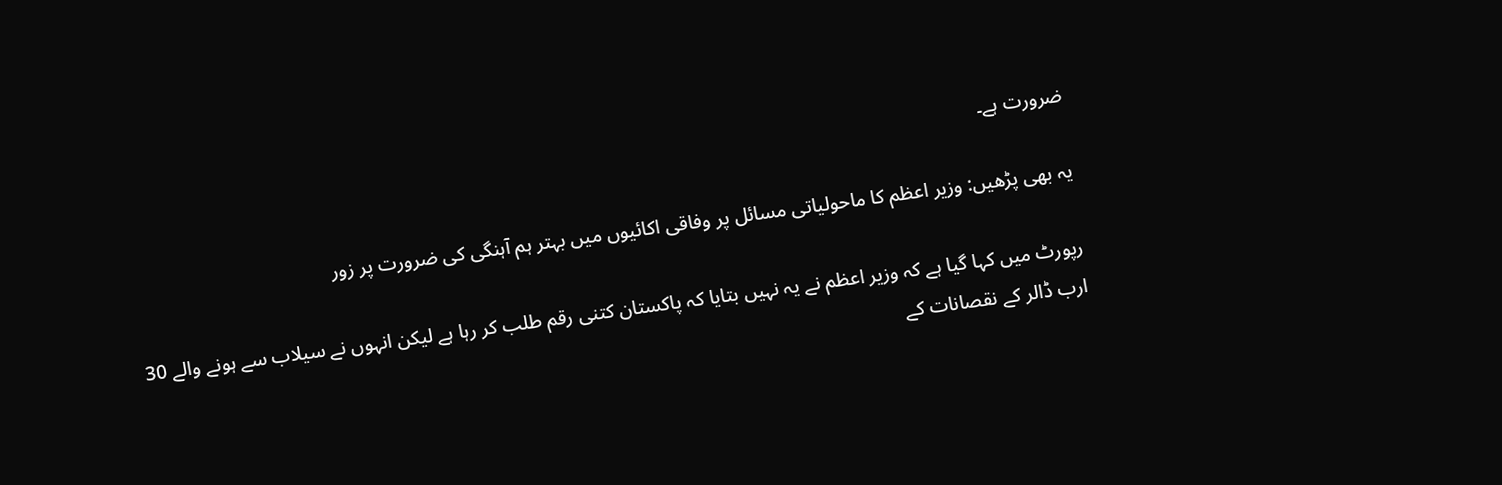ضرورت ہے۔

یہ بھی پڑھیں: وزیر اعظم کا ماحولیاتی مسائل پر وفاقی اکائیوں میں بہتر ہم آہنگی کی ضرورت پر زور

رپورٹ میں کہا گیا ہے کہ وزیر اعظم نے یہ نہیں بتایا کہ پاکستان کتنی رقم طلب کر رہا ہے لیکن انہوں نے سیلاب سے ہونے والے 30 ارب ڈالر کے نقصانات کے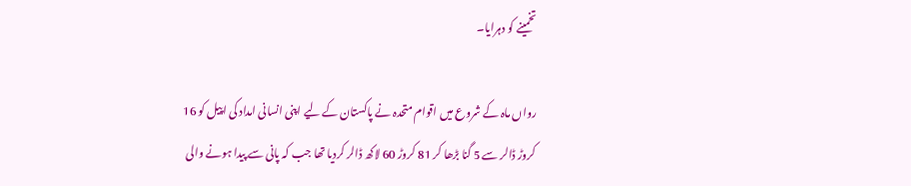تخمینے کو دہرایا۔

رواں ماہ کے شروع میں اقوام متحدہ نے پاکستان کے لیے اپنی انسانی امداد کی اپیل کو 16 کروڑ ڈالر سے 5 گنا بڑھا کر 81 کروڑ 60 لاکھ ڈالر کردیا تھا جب کہ پانی سے پیدا ہونے والی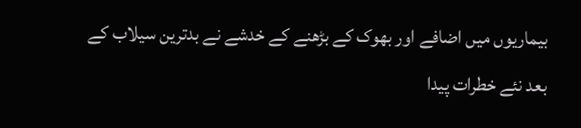بیماریوں میں اضافے اور بھوک کے بڑھنے کے خدشے نے بدترین سیلاب کے بعد نئے خطرات پیدا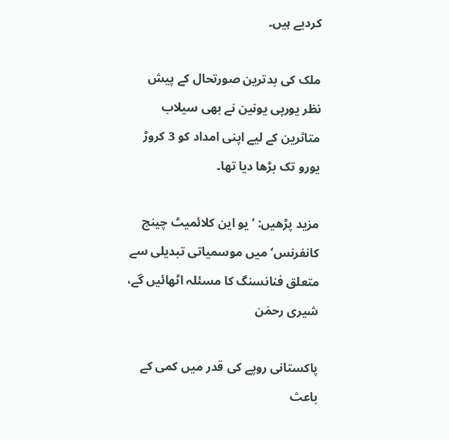کردیے ہیں۔

ملک کی بدترین صورتحال کے پیش نظر یورپی یونین نے بھی سیلاب متاثرین کے لیے اپنی امداد کو 3 کروڑ یورو تک بڑھا دیا تھا۔

مزید پڑھیں: ’یو این کلائمیٹ چینج کانفرنس‘ میں موسمیاتی تبدیلی سے متعلق فنانسنگ کا مسئلہ اٹھائیں گے، شیری رحمٰن

پاکستانی روپے کی قدر میں کمی کے باعث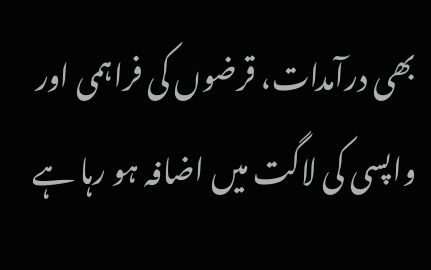بھی درآمدات، قرضوں کی فراہمی اور واپسی کی لاگت میں اضافہ ہو رہا ہے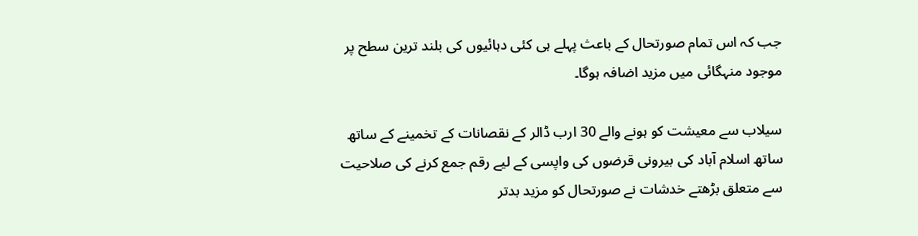جب کہ اس تمام صورتحال کے باعث پہلے ہی کئی دہائیوں کی بلند ترین سطح پر موجود منہگائی میں مزید اضافہ ہوگا۔

سیلاب سے معیشت کو ہونے والے 30 ارب ڈالر کے نقصانات کے تخمینے کے ساتھ ساتھ اسلام آباد کی بیرونی قرضوں کی واپسی کے لیے رقم جمع کرنے کی صلاحیت سے متعلق بڑھتے خدشات نے صورتحال کو مزید بدتر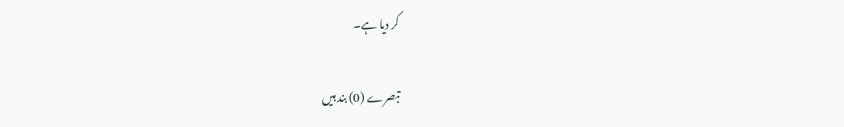کر دیا ہے۔

تبصرے (0) بند ہیں